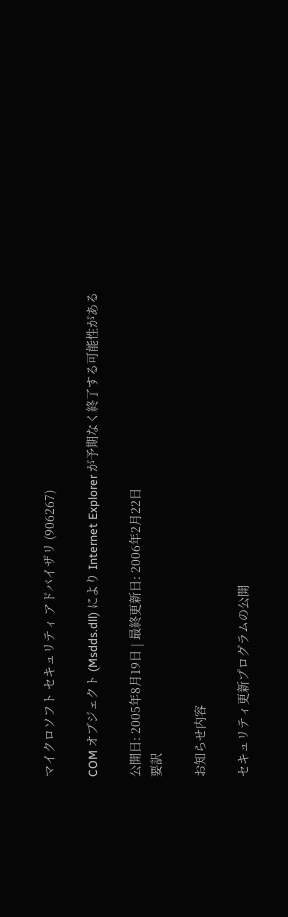マイクロソフト セキュリティ アドバイザリ (906267)

COM オブジェクト (Msdds.dll) により Internet Explorer が予期なく終了する可能性がある

公開日: 2005年8月19日 | 最終更新日: 2006年2月22日
要訳

お知らせ内容

セキュリティ更新プログラムの公開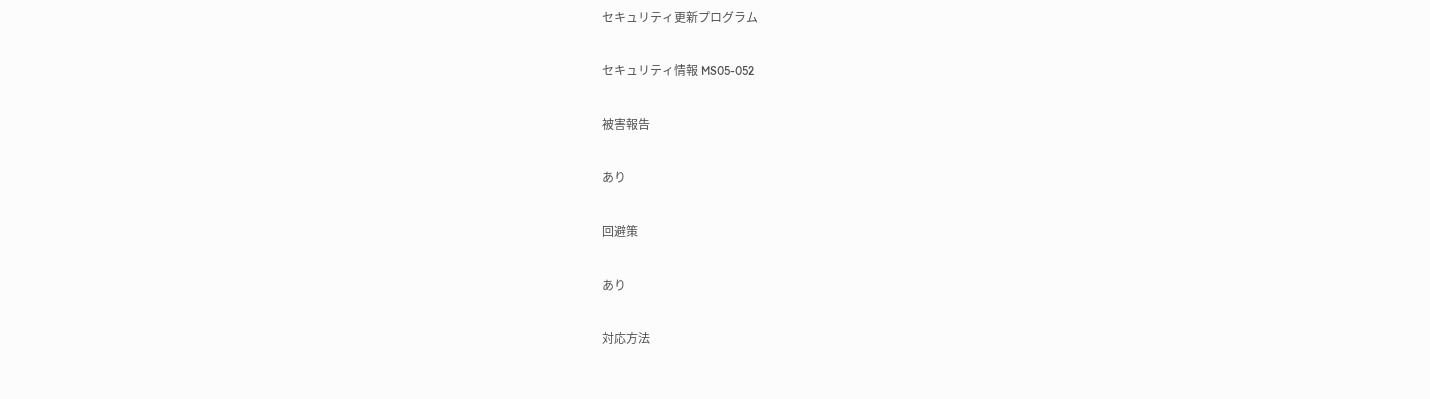セキュリティ更新プログラム

セキュリティ情報 MS05-052

被害報告

あり

回避策

あり

対応方法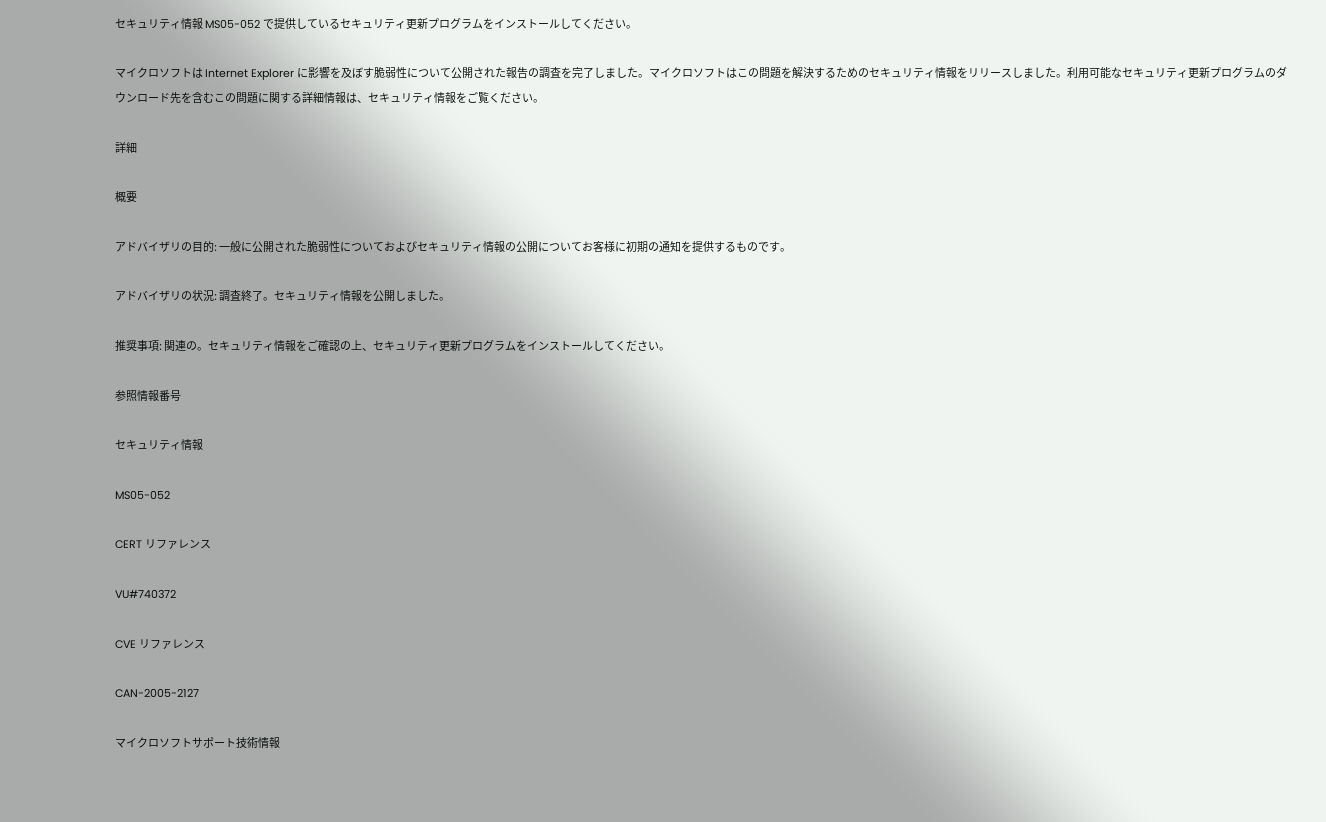セキュリティ情報 MS05-052 で提供しているセキュリティ更新プログラムをインストールしてください。

マイクロソフトは Internet Explorer に影響を及ぼす脆弱性について公開された報告の調査を完了しました。マイクロソフトはこの問題を解決するためのセキュリティ情報をリリースしました。利用可能なセキュリティ更新プログラムのダウンロード先を含むこの問題に関する詳細情報は、セキュリティ情報をご覧ください。

詳細

概要

アドバイザリの目的: 一般に公開された脆弱性についておよびセキュリティ情報の公開についてお客様に初期の通知を提供するものです。

アドバイザリの状況: 調査終了。セキュリティ情報を公開しました。

推奨事項: 関連の。セキュリティ情報をご確認の上、セキュリティ更新プログラムをインストールしてください。

参照情報番号

セキュリティ情報

MS05-052

CERT リファレンス

VU#740372

CVE リファレンス

CAN-2005-2127

マイクロソフトサポート技術情報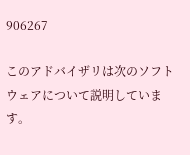906267

このアドバイザリは次のソフトウェアについて説明しています。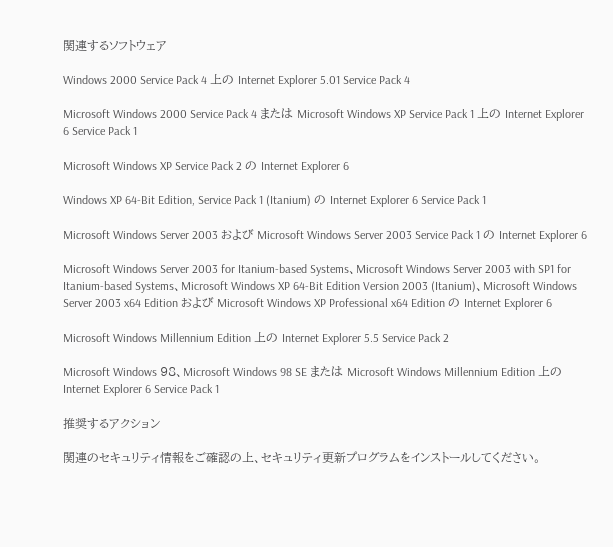関連するソフトウェア

Windows 2000 Service Pack 4 上の Internet Explorer 5.01 Service Pack 4

Microsoft Windows 2000 Service Pack 4 または Microsoft Windows XP Service Pack 1 上の Internet Explorer 6 Service Pack 1

Microsoft Windows XP Service Pack 2 の Internet Explorer 6

Windows XP 64-Bit Edition, Service Pack 1 (Itanium) の Internet Explorer 6 Service Pack 1

Microsoft Windows Server 2003 および Microsoft Windows Server 2003 Service Pack 1 の Internet Explorer 6

Microsoft Windows Server 2003 for Itanium-based Systems、Microsoft Windows Server 2003 with SP1 for Itanium-based Systems、Microsoft Windows XP 64-Bit Edition Version 2003 (Itanium)、Microsoft Windows Server 2003 x64 Edition および Microsoft Windows XP Professional x64 Edition の Internet Explorer 6

Microsoft Windows Millennium Edition 上の Internet Explorer 5.5 Service Pack 2

Microsoft Windows 98、Microsoft Windows 98 SE または Microsoft Windows Millennium Edition 上の Internet Explorer 6 Service Pack 1

推奨するアクション

関連のセキュリティ情報をご確認の上、セキュリティ更新プログラムをインストールしてください。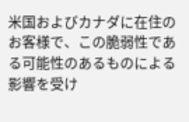米国およびカナダに在住のお客様で、この脆弱性である可能性のあるものによる影響を受け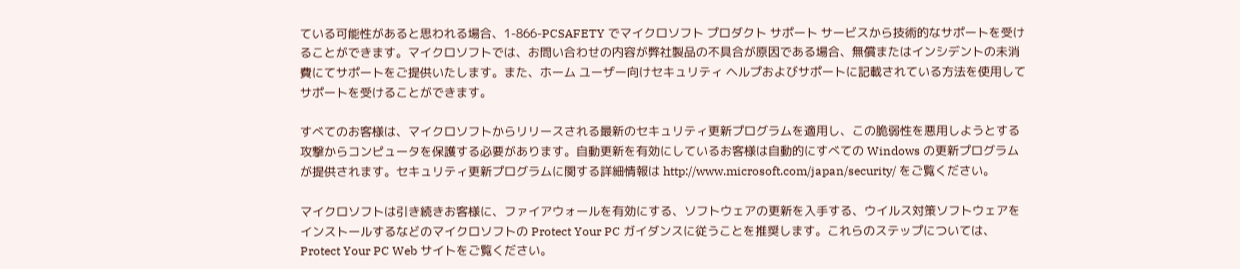ている可能性があると思われる場合、1-866-PCSAFETY でマイクロソフト プロダクト サポート サービスから技術的なサポートを受けることができます。マイクロソフトでは、お問い合わせの内容が弊社製品の不具合が原因である場合、無償またはインシデントの未消費にてサポートをご提供いたします。また、ホーム ユーザー向けセキュリティ ヘルプおよびサポートに記載されている方法を使用してサポートを受けることができます。

すべてのお客様は、マイクロソフトからリリースされる最新のセキュリティ更新プログラムを適用し、この脆弱性を悪用しようとする攻撃からコンピュータを保護する必要があります。自動更新を有効にしているお客様は自動的にすべての Windows の更新プログラムが提供されます。セキュリティ更新プログラムに関する詳細情報は http://www.microsoft.com/japan/security/ をご覧ください。

マイクロソフトは引き続きお客様に、ファイアウォールを有効にする、ソフトウェアの更新を入手する、ウイルス対策ソフトウェアをインストールするなどのマイクロソフトの Protect Your PC ガイダンスに従うことを推奨します。これらのステップについては、Protect Your PC Web サイトをご覧ください。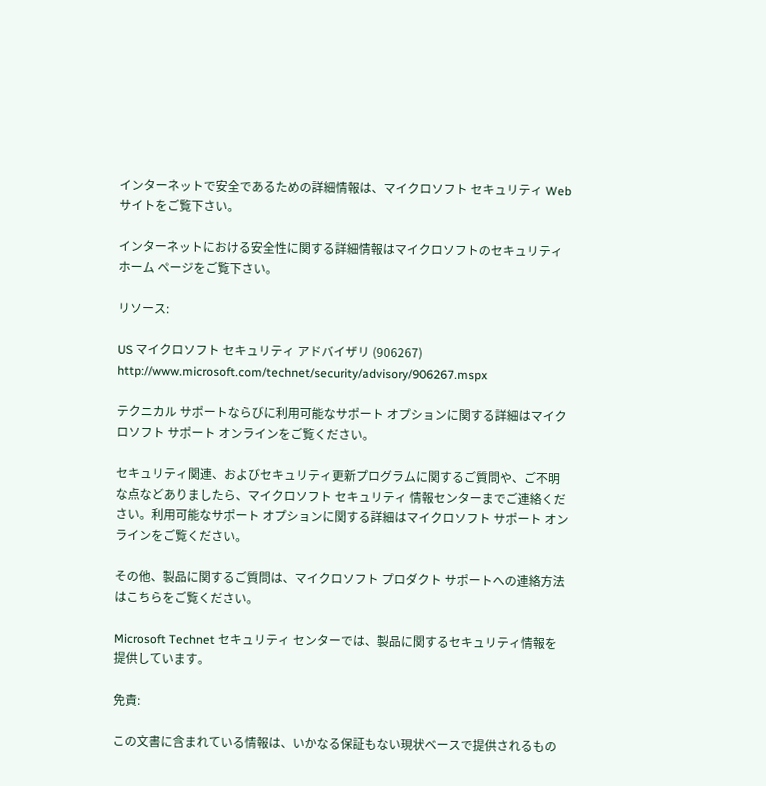インターネットで安全であるための詳細情報は、マイクロソフト セキュリティ Web サイトをご覧下さい。

インターネットにおける安全性に関する詳細情報はマイクロソフトのセキュリティ ホーム ページをご覧下さい。

リソース:

US マイクロソフト セキュリティ アドバイザリ (906267)
http://www.microsoft.com/technet/security/advisory/906267.mspx

テクニカル サポートならびに利用可能なサポート オプションに関する詳細はマイクロソフト サポート オンラインをご覧ください。

セキュリティ関連、およびセキュリティ更新プログラムに関するご質問や、ご不明な点などありましたら、マイクロソフト セキュリティ 情報センターまでご連絡ください。利用可能なサポート オプションに関する詳細はマイクロソフト サポート オンラインをご覧ください。

その他、製品に関するご質問は、マイクロソフト プロダクト サポートへの連絡方法はこちらをご覧ください。

Microsoft Technet セキュリティ センターでは、製品に関するセキュリティ情報を提供しています。

免責:

この文書に含まれている情報は、いかなる保証もない現状ベースで提供されるもの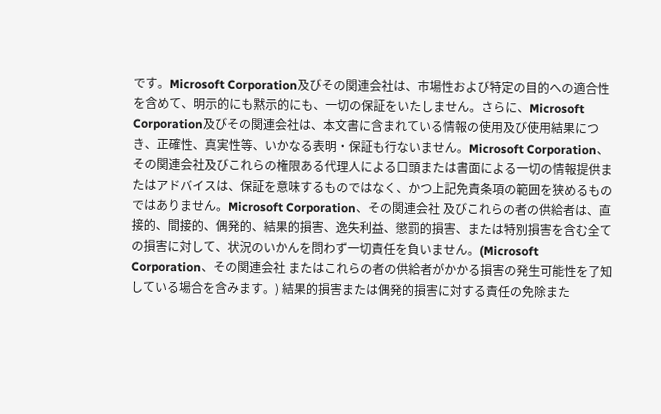です。Microsoft Corporation及びその関連会社は、市場性および特定の目的への適合性を含めて、明示的にも黙示的にも、一切の保証をいたしません。さらに、Microsoft Corporation及びその関連会社は、本文書に含まれている情報の使用及び使用結果につき、正確性、真実性等、いかなる表明・保証も行ないません。Microsoft Corporation、その関連会社及びこれらの権限ある代理人による口頭または書面による一切の情報提供またはアドバイスは、保証を意味するものではなく、かつ上記免責条項の範囲を狭めるものではありません。Microsoft Corporation、その関連会社 及びこれらの者の供給者は、直接的、間接的、偶発的、結果的損害、逸失利益、懲罰的損害、または特別損害を含む全ての損害に対して、状況のいかんを問わず一切責任を負いません。(Microsoft Corporation、その関連会社 またはこれらの者の供給者がかかる損害の発生可能性を了知している場合を含みます。) 結果的損害または偶発的損害に対する責任の免除また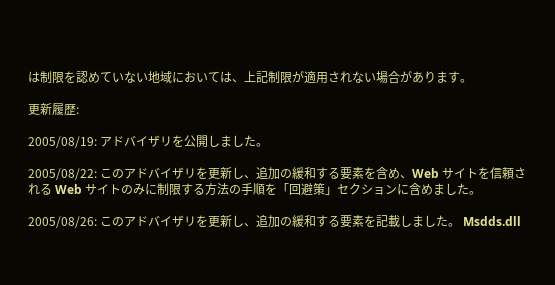は制限を認めていない地域においては、上記制限が適用されない場合があります。

更新履歴:

2005/08/19: アドバイザリを公開しました。

2005/08/22: このアドバイザリを更新し、追加の緩和する要素を含め、Web サイトを信頼される Web サイトのみに制限する方法の手順を「回避策」セクションに含めました。

2005/08/26: このアドバイザリを更新し、追加の緩和する要素を記載しました。 Msdds.dll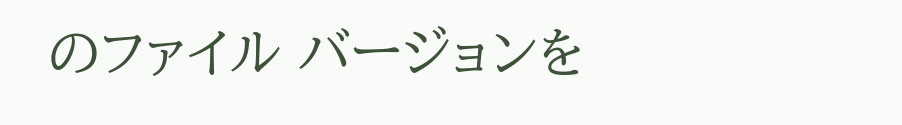のファイル バージョンを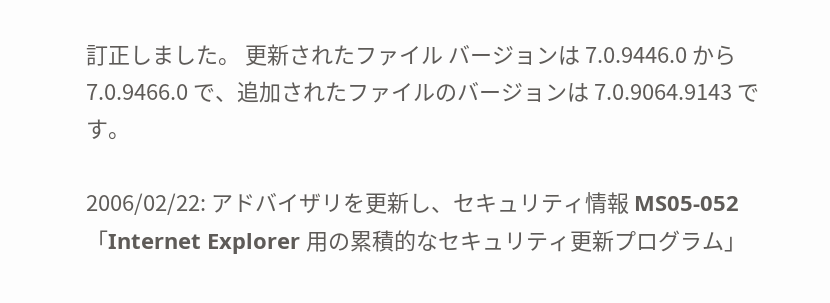訂正しました。 更新されたファイル バージョンは 7.0.9446.0 から 7.0.9466.0 で、追加されたファイルのバージョンは 7.0.9064.9143 です。

2006/02/22: アドバイザリを更新し、セキュリティ情報 MS05-052「Internet Explorer 用の累積的なセキュリティ更新プログラム」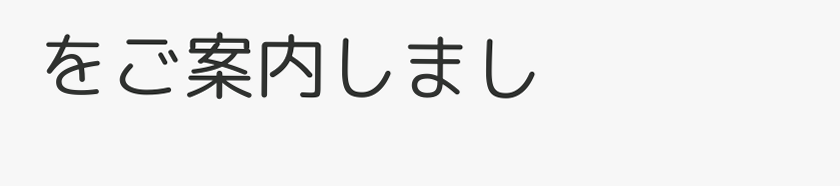をご案内しまし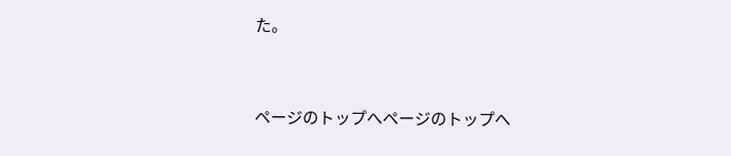た。


ページのトップへページのトップへ